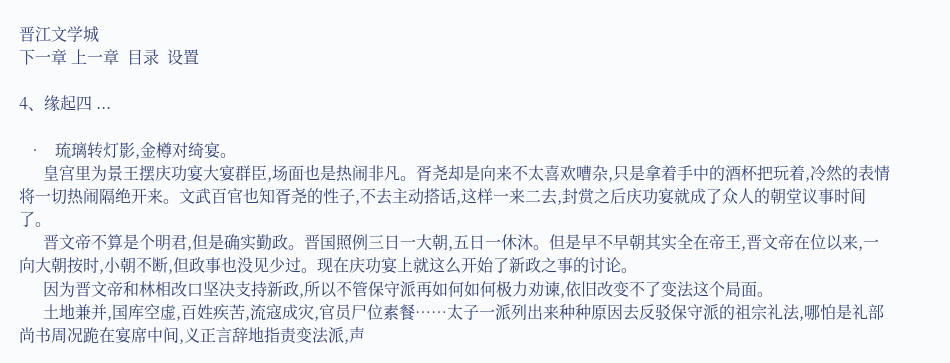晋江文学城
下一章 上一章  目录  设置

4、缘起四 ...

  •   琉璃转灯影,金樽对绮宴。
      皇宫里为景王摆庆功宴大宴群臣,场面也是热闹非凡。胥尧却是向来不太喜欢嘈杂,只是拿着手中的酒杯把玩着,冷然的表情将一切热闹隔绝开来。文武百官也知胥尧的性子,不去主动搭话,这样一来二去,封赏之后庆功宴就成了众人的朝堂议事时间了。
      晋文帝不算是个明君,但是确实勤政。晋国照例三日一大朝,五日一休沐。但是早不早朝其实全在帝王,晋文帝在位以来,一向大朝按时,小朝不断,但政事也没见少过。现在庆功宴上就这么开始了新政之事的讨论。
      因为晋文帝和林相改口坚决支持新政,所以不管保守派再如何如何极力劝谏,依旧改变不了变法这个局面。
      土地兼并,国库空虚,百姓疾苦,流寇成灾,官员尸位素餐……太子一派列出来种种原因去反驳保守派的祖宗礼法,哪怕是礼部尚书周况跪在宴席中间,义正言辞地指责变法派,声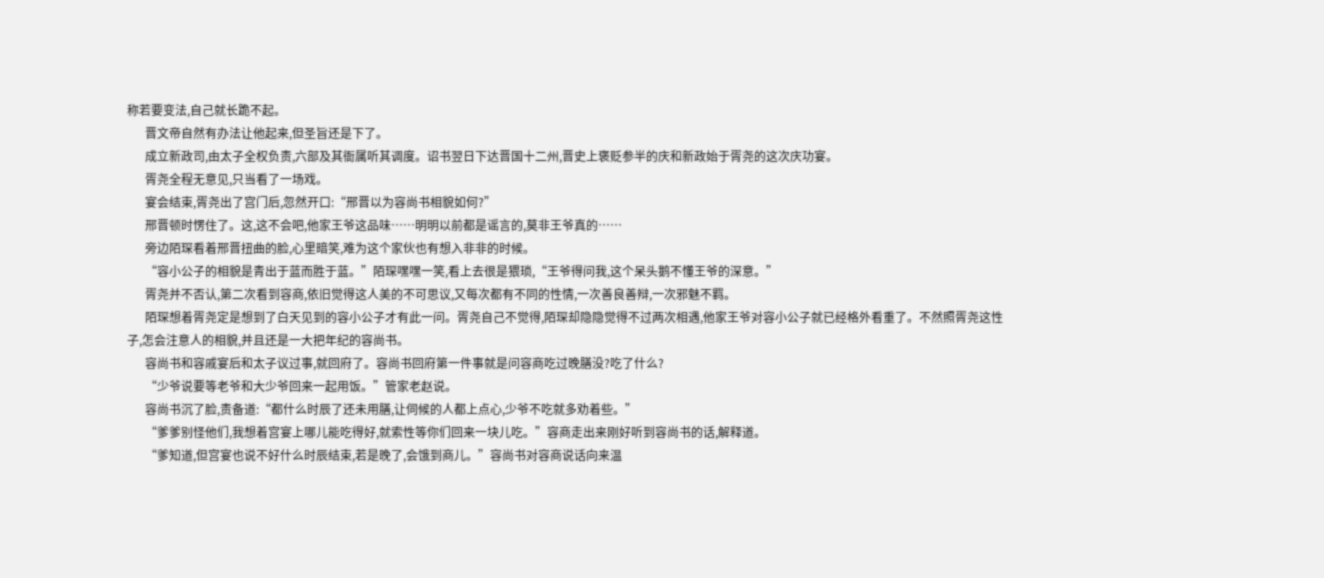称若要变法,自己就长跪不起。
      晋文帝自然有办法让他起来,但圣旨还是下了。
      成立新政司,由太子全权负责,六部及其衙属听其调度。诏书翌日下达晋国十二州,晋史上褒贬参半的庆和新政始于胥尧的这次庆功宴。
      胥尧全程无意见,只当看了一场戏。
      宴会结束,胥尧出了宫门后,忽然开口:“邢晋以为容尚书相貌如何?”
      邢晋顿时愣住了。这,这不会吧,他家王爷这品味……明明以前都是谣言的,莫非王爷真的……
      旁边陌琛看着邢晋扭曲的脸,心里暗笑,难为这个家伙也有想入非非的时候。
      “容小公子的相貌是青出于蓝而胜于蓝。”陌琛嘿嘿一笑,看上去很是猥琐,“王爷得问我,这个呆头鹅不懂王爷的深意。”
      胥尧并不否认,第二次看到容商,依旧觉得这人美的不可思议,又每次都有不同的性情,一次善良善辩,一次邪魅不羁。
      陌琛想着胥尧定是想到了白天见到的容小公子才有此一问。胥尧自己不觉得,陌琛却隐隐觉得不过两次相遇,他家王爷对容小公子就已经格外看重了。不然照胥尧这性子,怎会注意人的相貌,并且还是一大把年纪的容尚书。
      容尚书和容戚宴后和太子议过事,就回府了。容尚书回府第一件事就是问容商吃过晚膳没?吃了什么?
      “少爷说要等老爷和大少爷回来一起用饭。”管家老赵说。
      容尚书沉了脸,责备道:“都什么时辰了还未用膳,让伺候的人都上点心,少爷不吃就多劝着些。”
      “爹爹别怪他们,我想着宫宴上哪儿能吃得好,就索性等你们回来一块儿吃。”容商走出来刚好听到容尚书的话,解释道。
      “爹知道,但宫宴也说不好什么时辰结束,若是晚了,会饿到商儿。”容尚书对容商说话向来温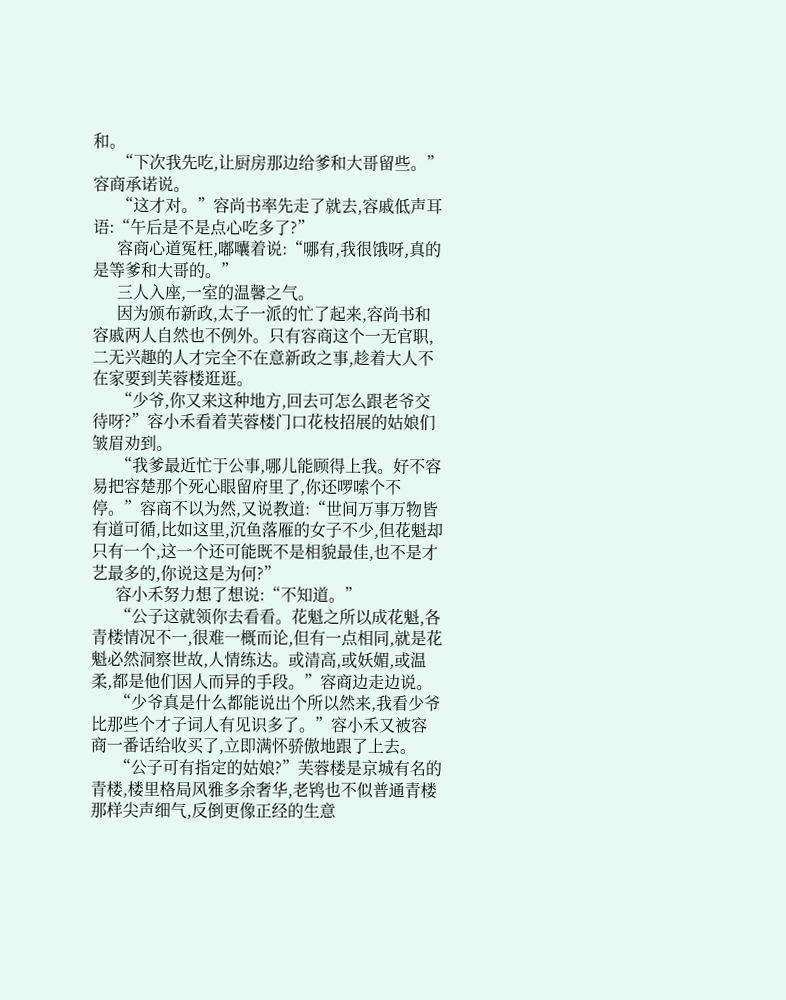和。
      “下次我先吃,让厨房那边给爹和大哥留些。”容商承诺说。
      “这才对。”容尚书率先走了就去,容戚低声耳语:“午后是不是点心吃多了?”
      容商心道冤枉,嘟囔着说:“哪有,我很饿呀,真的是等爹和大哥的。”
      三人入座,一室的温馨之气。
      因为颁布新政,太子一派的忙了起来,容尚书和容戚两人自然也不例外。只有容商这个一无官职,二无兴趣的人才完全不在意新政之事,趁着大人不在家要到芙蓉楼逛逛。
      “少爷,你又来这种地方,回去可怎么跟老爷交待呀?”容小禾看着芙蓉楼门口花枝招展的姑娘们皱眉劝到。
      “我爹最近忙于公事,哪儿能顾得上我。好不容易把容楚那个死心眼留府里了,你还啰嗦个不停。”容商不以为然,又说教道:“世间万事万物皆有道可循,比如这里,沉鱼落雁的女子不少,但花魁却只有一个,这一个还可能既不是相貌最佳,也不是才艺最多的,你说这是为何?”
      容小禾努力想了想说:“不知道。”
      “公子这就领你去看看。花魁之所以成花魁,各青楼情况不一,很难一概而论,但有一点相同,就是花魁必然洞察世故,人情练达。或清高,或妖媚,或温柔,都是他们因人而异的手段。”容商边走边说。
      “少爷真是什么都能说出个所以然来,我看少爷比那些个才子词人有见识多了。”容小禾又被容商一番话给收买了,立即满怀骄傲地跟了上去。
      “公子可有指定的姑娘?”芙蓉楼是京城有名的青楼,楼里格局风雅多余奢华,老鸨也不似普通青楼那样尖声细气,反倒更像正经的生意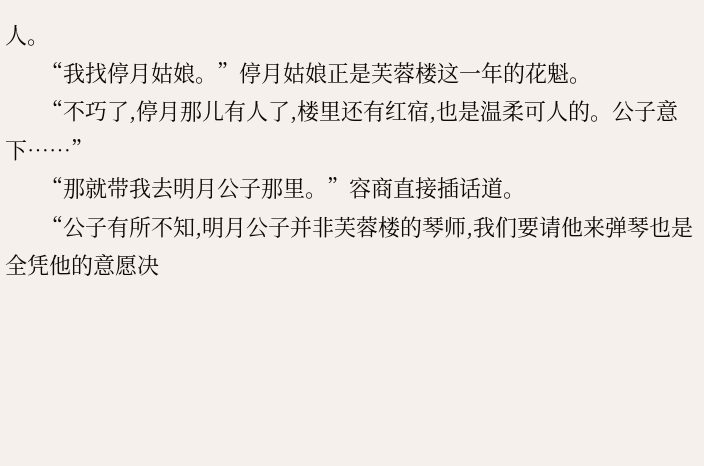人。
      “我找停月姑娘。”停月姑娘正是芙蓉楼这一年的花魁。
      “不巧了,停月那儿有人了,楼里还有红宿,也是温柔可人的。公子意下……”
      “那就带我去明月公子那里。”容商直接插话道。
      “公子有所不知,明月公子并非芙蓉楼的琴师,我们要请他来弹琴也是全凭他的意愿决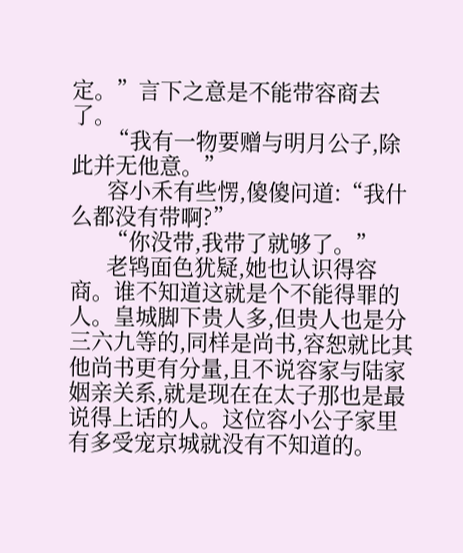定。”言下之意是不能带容商去了。
      “我有一物要赠与明月公子,除此并无他意。”
      容小禾有些愣,傻傻问道:“我什么都没有带啊?”
      “你没带,我带了就够了。”
      老鸨面色犹疑,她也认识得容商。谁不知道这就是个不能得罪的人。皇城脚下贵人多,但贵人也是分三六九等的,同样是尚书,容恕就比其他尚书更有分量,且不说容家与陆家姻亲关系,就是现在在太子那也是最说得上话的人。这位容小公子家里有多受宠京城就没有不知道的。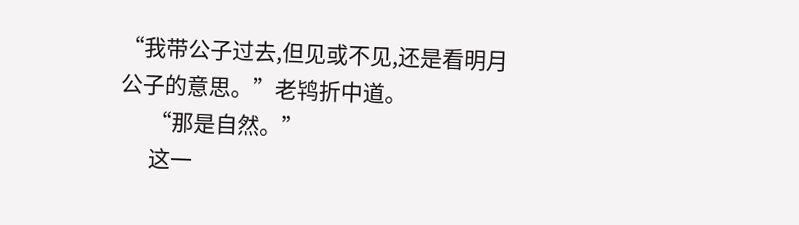“我带公子过去,但见或不见,还是看明月公子的意思。”老鸨折中道。
      “那是自然。”
      这一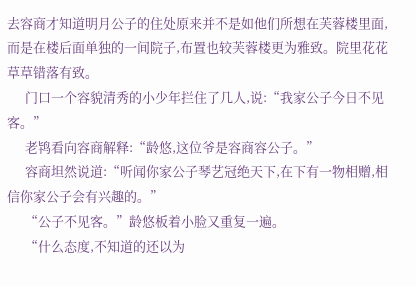去容商才知道明月公子的住处原来并不是如他们所想在芙蓉楼里面,而是在楼后面单独的一间院子,布置也较芙蓉楼更为雅致。院里花花草草错落有致。
      门口一个容貌清秀的小少年拦住了几人,说:“我家公子今日不见客。”
      老鸨看向容商解释:“龄悠,这位爷是容商容公子。”
      容商坦然说道:“听闻你家公子琴艺冠绝天下,在下有一物相赠,相信你家公子会有兴趣的。”
      “公子不见客。”龄悠板着小脸又重复一遍。
      “什么态度,不知道的还以为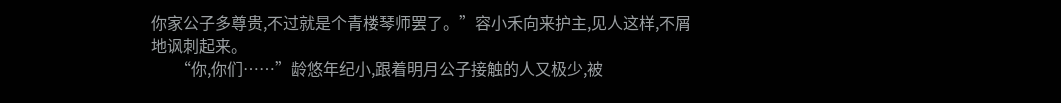你家公子多尊贵,不过就是个青楼琴师罢了。”容小禾向来护主,见人这样,不屑地讽刺起来。
      “你,你们……”龄悠年纪小,跟着明月公子接触的人又极少,被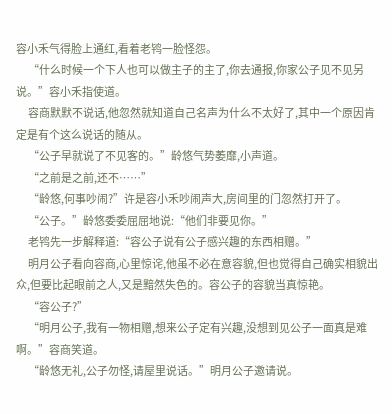容小禾气得脸上通红,看着老鸨一脸怪怨。
      “什么时候一个下人也可以做主子的主了,你去通报,你家公子见不见另说。”容小禾指使道。
      容商默默不说话,他忽然就知道自己名声为什么不太好了,其中一个原因肯定是有个这么说话的随从。
      “公子早就说了不见客的。”龄悠气势萎靡,小声道。
      “之前是之前,还不……”
      “龄悠,何事吵闹?”许是容小禾吵闹声大,房间里的门忽然打开了。
      “公子。”龄悠委委屈屈地说:“他们非要见你。”
      老鸨先一步解释道:“容公子说有公子感兴趣的东西相赠。”
      明月公子看向容商,心里惊诧,他虽不必在意容貌,但也觉得自己确实相貌出众,但要比起眼前之人,又是黯然失色的。容公子的容貌当真惊艳。
      “容公子?”
      “明月公子,我有一物相赠,想来公子定有兴趣,没想到见公子一面真是难啊。”容商笑道。
      “龄悠无礼,公子勿怪,请屋里说话。”明月公子邀请说。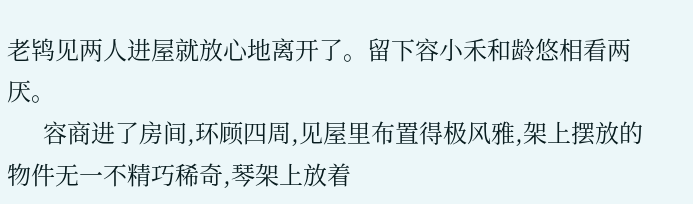老鸨见两人进屋就放心地离开了。留下容小禾和龄悠相看两厌。
      容商进了房间,环顾四周,见屋里布置得极风雅,架上摆放的物件无一不精巧稀奇,琴架上放着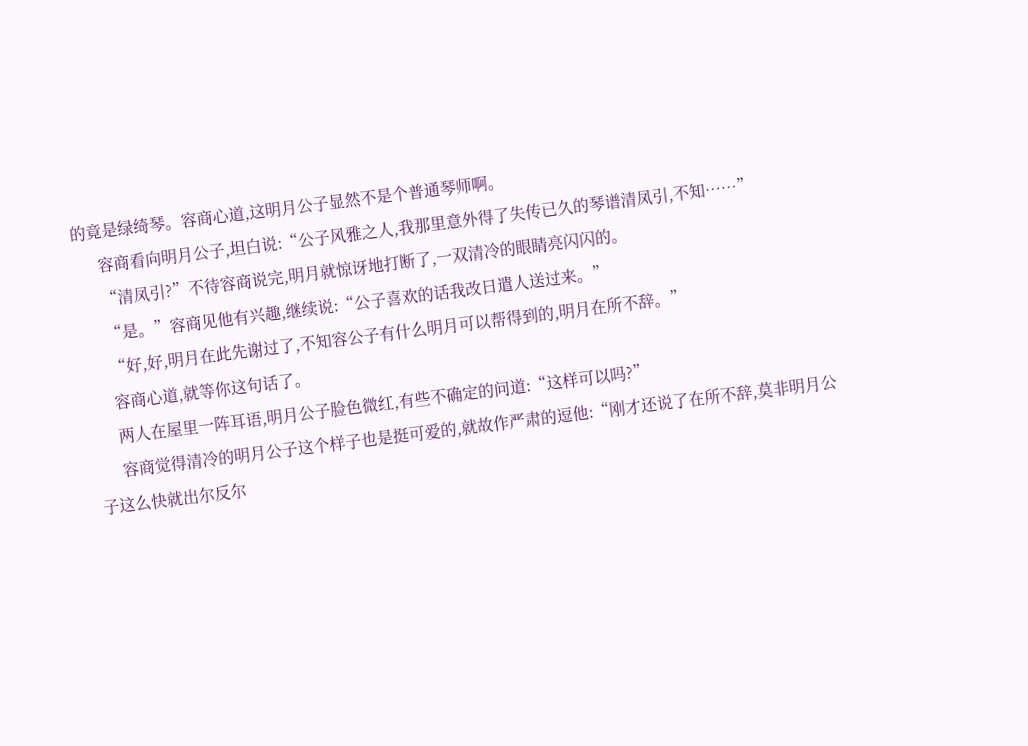的竟是绿绮琴。容商心道,这明月公子显然不是个普通琴师啊。
      容商看向明月公子,坦白说:“公子风雅之人,我那里意外得了失传已久的琴谱清凤引,不知……”
      “清凤引?”不待容商说完,明月就惊讶地打断了,一双清冷的眼睛亮闪闪的。
      “是。”容商见他有兴趣,继续说:“公子喜欢的话我改日遣人送过来。”
      “好,好,明月在此先谢过了,不知容公子有什么明月可以帮得到的,明月在所不辞。”
      容商心道,就等你这句话了。
      两人在屋里一阵耳语,明月公子脸色微红,有些不确定的问道:“这样可以吗?”
      容商觉得清冷的明月公子这个样子也是挺可爱的,就故作严肃的逗他:“刚才还说了在所不辞,莫非明月公子这么快就出尔反尔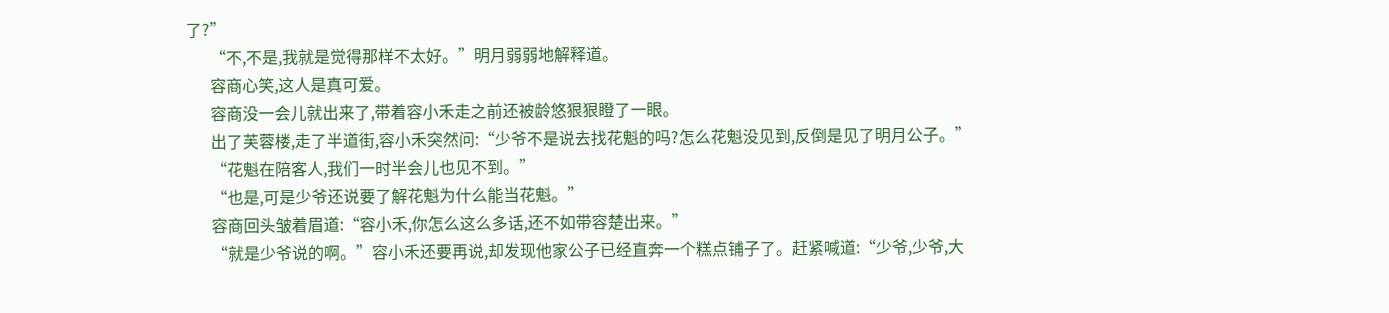了?”
      “不,不是,我就是觉得那样不太好。”明月弱弱地解释道。
      容商心笑,这人是真可爱。
      容商没一会儿就出来了,带着容小禾走之前还被龄悠狠狠瞪了一眼。
      出了芙蓉楼,走了半道街,容小禾突然问:“少爷不是说去找花魁的吗?怎么花魁没见到,反倒是见了明月公子。”
      “花魁在陪客人,我们一时半会儿也见不到。”
      “也是,可是少爷还说要了解花魁为什么能当花魁。”
      容商回头皱着眉道:“容小禾,你怎么这么多话,还不如带容楚出来。”
      “就是少爷说的啊。”容小禾还要再说,却发现他家公子已经直奔一个糕点铺子了。赶紧喊道:“少爷,少爷,大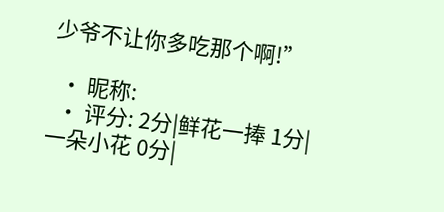少爷不让你多吃那个啊!”

  • 昵称:
  • 评分: 2分|鲜花一捧 1分|一朵小花 0分|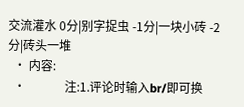交流灌水 0分|别字捉虫 -1分|一块小砖 -2分|砖头一堆
  • 内容:
  •             注:1.评论时输入br/即可换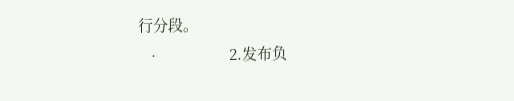行分段。
  •                 2.发布负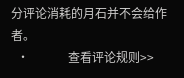分评论消耗的月石并不会给作者。
  •             查看评论规则>>